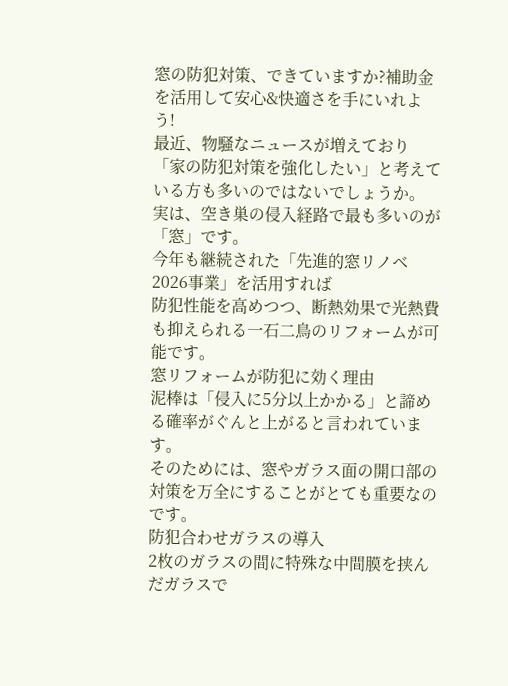窓の防犯対策、できていますか?補助金を活用して安心&快適さを手にいれよう!
最近、物騒なニュースが増えており
「家の防犯対策を強化したい」と考えている方も多いのではないでしょうか。
実は、空き巣の侵入経路で最も多いのが「窓」です。
今年も継続された「先進的窓リノベ2026事業」を活用すれば
防犯性能を高めつつ、断熱効果で光熱費も抑えられる一石二鳥のリフォームが可能です。
窓リフォームが防犯に効く理由
泥棒は「侵入に5分以上かかる」と諦める確率がぐんと上がると言われています。
そのためには、窓やガラス面の開口部の対策を万全にすることがとても重要なのです。
防犯合わせガラスの導入
2枚のガラスの間に特殊な中間膜を挟んだガラスで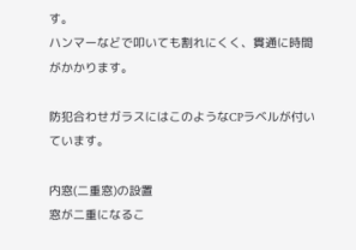す。
ハンマーなどで叩いても割れにくく、貫通に時間がかかります。

防犯合わせガラスにはこのようなCPラベルが付いています。

内窓(二重窓)の設置
窓が二重になるこ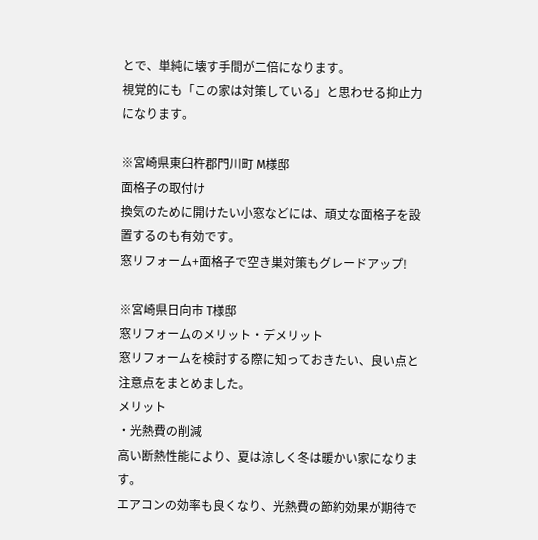とで、単純に壊す手間が二倍になります。
視覚的にも「この家は対策している」と思わせる抑止力になります。

※宮崎県東臼杵郡門川町 M様邸
面格子の取付け
換気のために開けたい小窓などには、頑丈な面格子を設置するのも有効です。
窓リフォーム+面格子で空き巣対策もグレードアップ!

※宮崎県日向市 T様邸
窓リフォームのメリット・デメリット
窓リフォームを検討する際に知っておきたい、良い点と注意点をまとめました。
メリット
・光熱費の削減
高い断熱性能により、夏は涼しく冬は暖かい家になります。
エアコンの効率も良くなり、光熱費の節約効果が期待で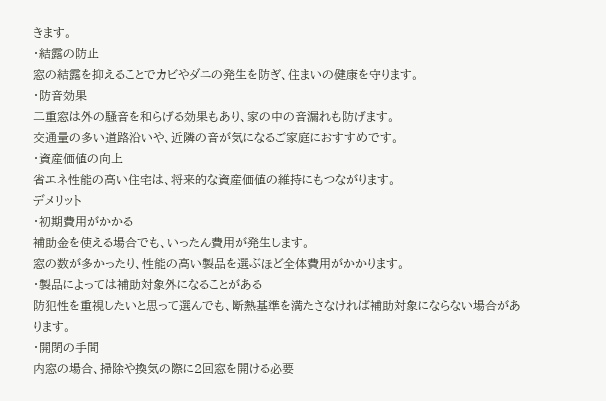きます。
・結露の防止
窓の結露を抑えることでカビやダニの発生を防ぎ、住まいの健康を守ります。
・防音効果
二重窓は外の騒音を和らげる効果もあり、家の中の音漏れも防げます。
交通量の多い道路沿いや、近隣の音が気になるご家庭におすすめです。
・資産価値の向上
省エネ性能の高い住宅は、将来的な資産価値の維持にもつながります。
デメリット
・初期費用がかかる
補助金を使える場合でも、いったん費用が発生します。
窓の数が多かったり、性能の高い製品を選ぶほど全体費用がかかります。
・製品によっては補助対象外になることがある
防犯性を重視したいと思って選んでも、断熱基準を満たさなければ補助対象にならない場合があります。
・開閉の手間
内窓の場合、掃除や換気の際に2回窓を開ける必要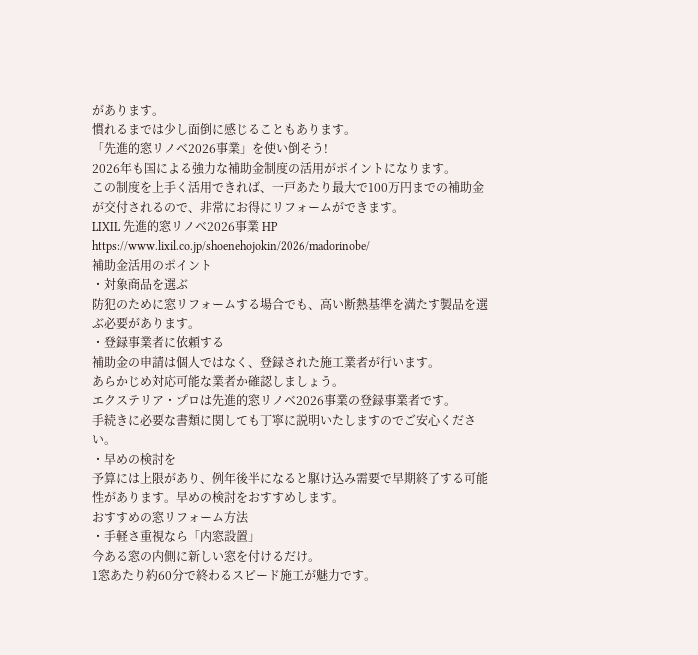があります。
慣れるまでは少し面倒に感じることもあります。
「先進的窓リノベ2026事業」を使い倒そう!
2026年も国による強力な補助金制度の活用がポイントになります。
この制度を上手く活用できれば、一戸あたり最大で100万円までの補助金が交付されるので、非常にお得にリフォームができます。
LIXIL 先進的窓リノベ2026事業 HP
https://www.lixil.co.jp/shoenehojokin/2026/madorinobe/
補助金活用のポイント
・対象商品を選ぶ
防犯のために窓リフォームする場合でも、高い断熱基準を満たす製品を選ぶ必要があります。
・登録事業者に依頼する
補助金の申請は個人ではなく、登録された施工業者が行います。
あらかじめ対応可能な業者か確認しましょう。
エクステリア・プロは先進的窓リノベ2026事業の登録事業者です。
手続きに必要な書類に関しても丁寧に説明いたしますのでご安心ください。
・早めの検討を
予算には上限があり、例年後半になると駆け込み需要で早期終了する可能性があります。早めの検討をおすすめします。
おすすめの窓リフォーム方法
・手軽さ重視なら「内窓設置」
今ある窓の内側に新しい窓を付けるだけ。
1窓あたり約60分で終わるスピード施工が魅力です。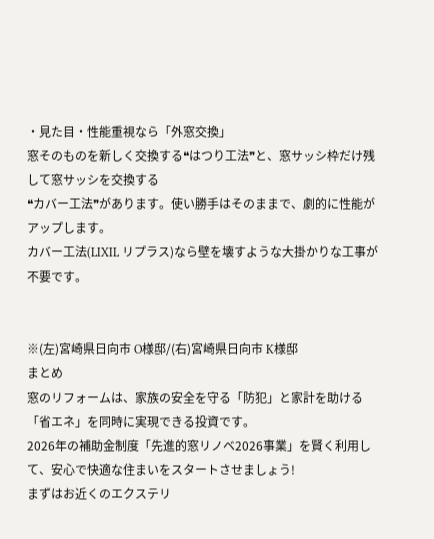・見た目・性能重視なら「外窓交換」
窓そのものを新しく交換する❝はつり工法❞と、窓サッシ枠だけ残して窓サッシを交換する
❝カバー工法❞があります。使い勝手はそのままで、劇的に性能がアップします。
カバー工法(LIXIL リプラス)なら壁を壊すような大掛かりな工事が不要です。


※(左)宮崎県日向市 O様邸/(右)宮崎県日向市 K様邸
まとめ
窓のリフォームは、家族の安全を守る「防犯」と家計を助ける「省エネ」を同時に実現できる投資です。
2026年の補助金制度「先進的窓リノベ2026事業」を賢く利用して、安心で快適な住まいをスタートさせましょう!
まずはお近くのエクステリ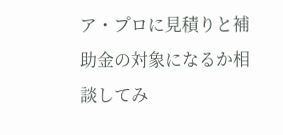ア・プロに見積りと補助金の対象になるか相談してみ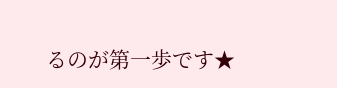るのが第一歩です★